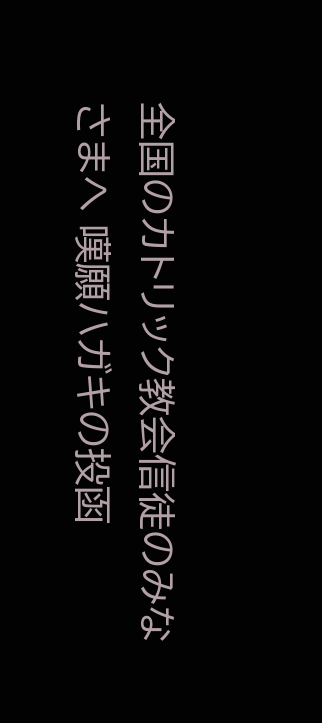全国のカトリック教会信徒のみなさまへ 嘆願ハガキの投函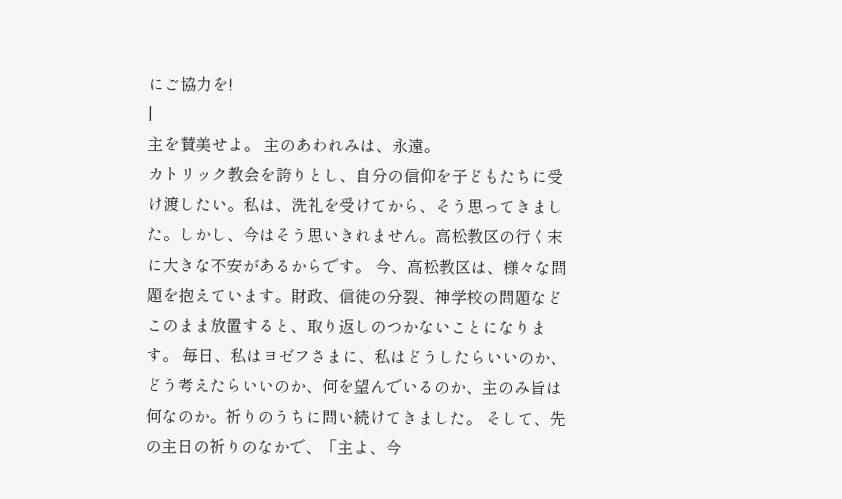にご協力を!
|
主を賛美せよ。 主のあわれみは、永遠。
カトリック教会を誇りとし、自分の信仰を子どもたちに受け渡したい。私は、洗礼を受けてから、そう思ってきました。しかし、今はそう思いきれません。高松教区の行く末に大きな不安があるからです。 今、高松教区は、様々な問題を抱えています。財政、信徒の分裂、神学校の問題などこのまま放置すると、取り返しのつかないことになります。 毎日、私はヨゼフさまに、私はどうしたらいいのか、どう考えたらいいのか、何を望んでいるのか、主のみ旨は何なのか。祈りのうちに問い続けてきました。 そして、先の主日の祈りのなかで、「主よ、今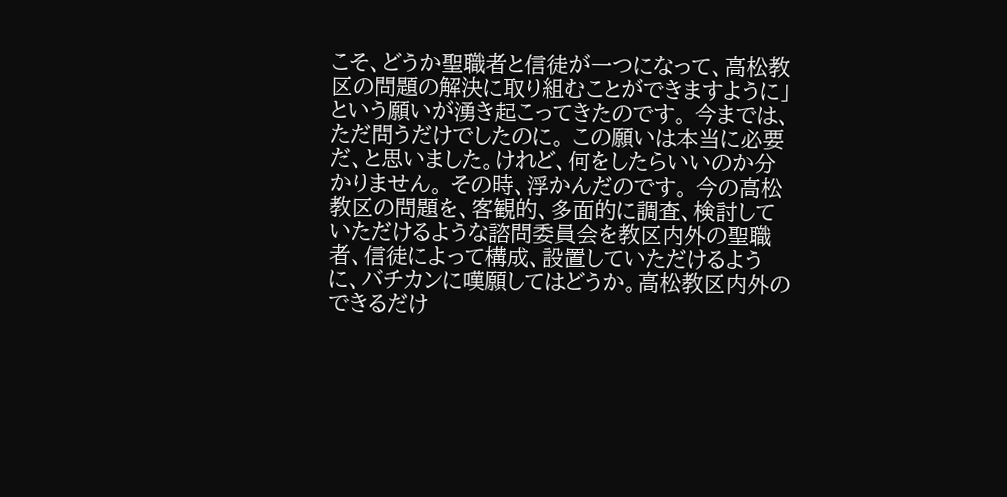こそ、どうか聖職者と信徒が一つになって、高松教区の問題の解決に取り組むことができますように」という願いが湧き起こってきたのです。 今までは、ただ問うだけでしたのに。 この願いは本当に必要だ、と思いました。けれど、何をしたらいいのか分かりません。 その時、浮かんだのです。 今の高松教区の問題を、客観的、多面的に調査、検討していただけるような諮問委員会を教区内外の聖職者、信徒によって構成、設置していただけるように、バチカンに嘆願してはどうか。高松教区内外のできるだけ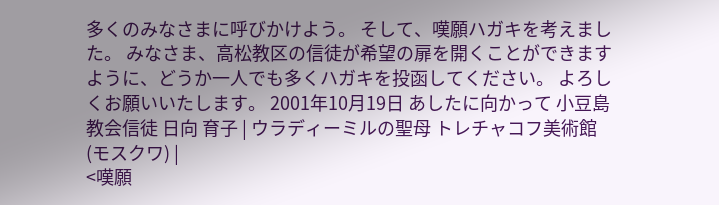多くのみなさまに呼びかけよう。 そして、嘆願ハガキを考えました。 みなさま、高松教区の信徒が希望の扉を開くことができますように、どうか一人でも多くハガキを投函してください。 よろしくお願いいたします。 2001年10月19日 あしたに向かって 小豆島教会信徒 日向 育子 | ウラディーミルの聖母 トレチャコフ美術館(モスクワ) |
<嘆願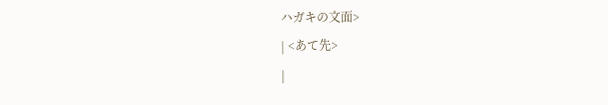ハガキの文面>
| <あて先>
|